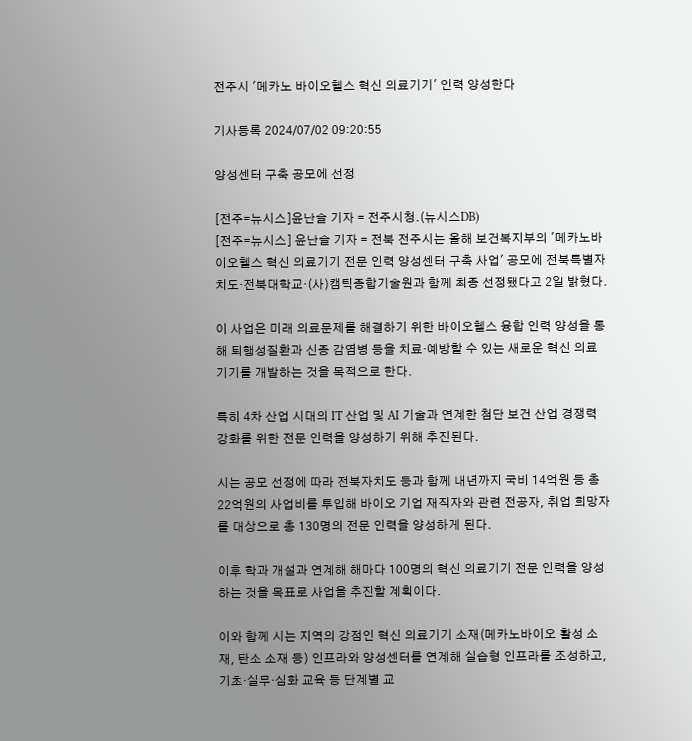전주시 '메카노 바이오헬스 혁신 의료기기' 인력 양성한다

기사등록 2024/07/02 09:20:55

양성센터 구축 공모에 선정

[전주=뉴시스]윤난슬 기자 = 전주시청.(뉴시스DB)
[전주=뉴시스] 윤난슬 기자 = 전북 전주시는 올해 보건복지부의 '메카노바이오헬스 혁신 의료기기 전문 인력 양성센터 구축 사업' 공모에 전북특별자치도·전북대학교·(사)캠틱종합기술원과 함께 최종 선정됐다고 2일 밝혔다.

이 사업은 미래 의료문제를 해결하기 위한 바이오헬스 융합 인력 양성을 통해 퇴행성질환과 신종 감염병 등을 치료·예방할 수 있는 새로운 혁신 의료기기를 개발하는 것을 목적으로 한다.

특히 4차 산업 시대의 IT 산업 및 AI 기술과 연계한 첨단 보건 산업 경쟁력 강화를 위한 전문 인력을 양성하기 위해 추진된다.

시는 공모 선정에 따라 전북자치도 등과 함께 내년까지 국비 14억원 등 총 22억원의 사업비를 투입해 바이오 기업 재직자와 관련 전공자, 취업 희망자를 대상으로 총 130명의 전문 인력을 양성하게 된다.

이후 학과 개설과 연계해 해마다 100명의 혁신 의료기기 전문 인력을 양성하는 것을 목표로 사업을 추진할 계획이다.

이와 함께 시는 지역의 강점인 혁신 의료기기 소재(메카노바이오 활성 소재, 탄소 소재 등) 인프라와 양성센터를 연계해 실습형 인프라를 조성하고, 기초·실무·심화 교육 등 단계별 교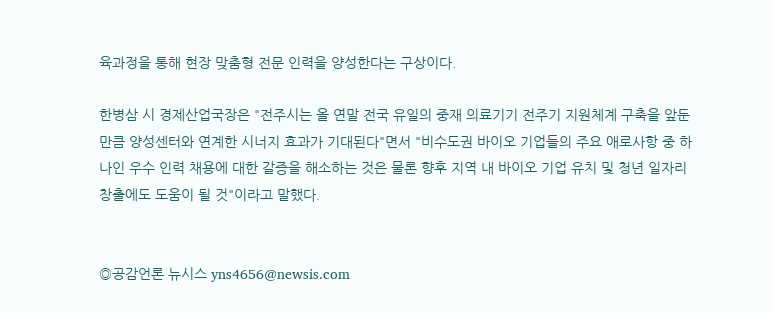육과정을 통해 현장 맞춤형 전문 인력을 양성한다는 구상이다.

한병삼 시 경제산업국장은 "전주시는 올 연말 전국 유일의 중재 의료기기 전주기 지원체계 구축을 앞둔 만큼 양성센터와 연계한 시너지 효과가 기대된다"면서 "비수도권 바이오 기업들의 주요 애로사항 중 하나인 우수 인력 채용에 대한 갈증을 해소하는 것은 물론 향후 지역 내 바이오 기업 유치 및 청년 일자리 창출에도 도움이 될 것"이라고 말했다.


◎공감언론 뉴시스 yns4656@newsis.com